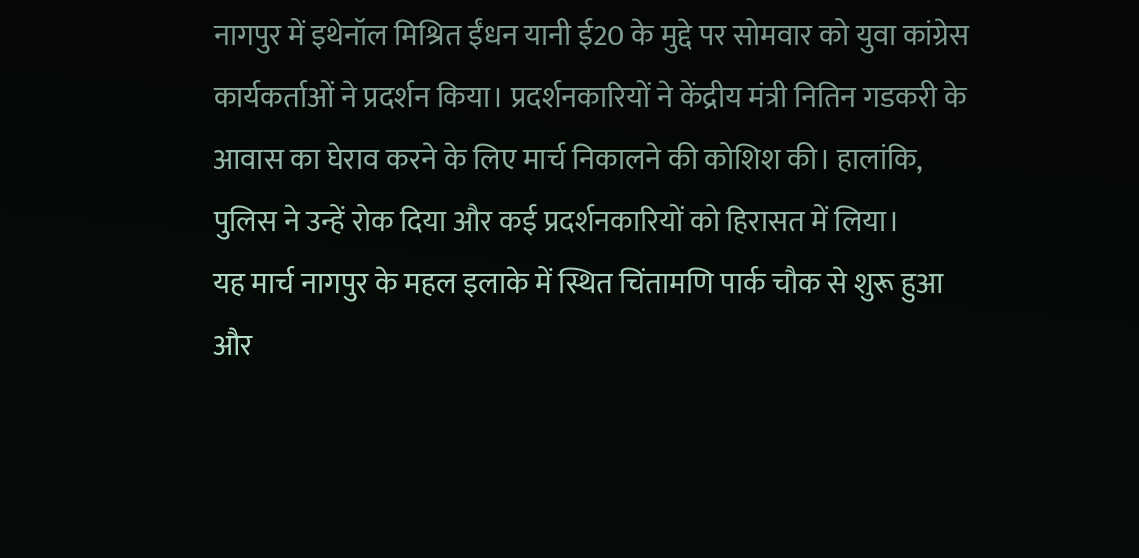नागपुर में इथेनॉल मिश्रित ईंधन यानी ई20 के मुद्दे पर सोमवार को युवा कांग्रेस कार्यकर्ताओं ने प्रदर्शन किया। प्रदर्शनकारियों ने केंद्रीय मंत्री नितिन गडकरी के आवास का घेराव करने के लिए मार्च निकालने की कोशिश की। हालांकि, पुलिस ने उन्हें रोक दिया और कई प्रदर्शनकारियों को हिरासत में लिया।
यह मार्च नागपुर के महल इलाके में स्थित चिंतामणि पार्क चौक से शुरू हुआ और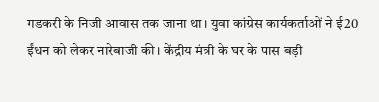गडकरी के निजी आवास तक जाना था। युवा कांग्रेस कार्यकर्ताओं ने ई20 ईंधन को लेकर नारेबाजी की। केंद्रीय मंत्री के घर के पास बड़ी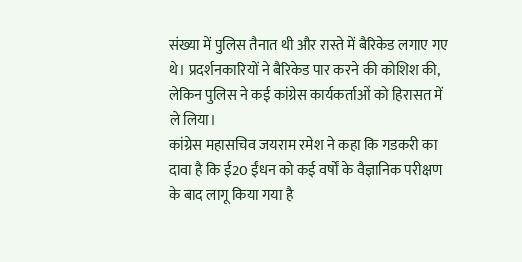संख्या में पुलिस तैनात थी और रास्ते में बैरिकेड लगाए गए थे। प्रदर्शनकारियों ने बैरिकेड पार करने की कोशिश की, लेकिन पुलिस ने कई कांग्रेस कार्यकर्ताओं को हिरासत में ले लिया।
कांग्रेस महासचिव जयराम रमेश ने कहा कि गडकरी का दावा है कि ई20 ईंधन को कई वर्षों के वैज्ञानिक परीक्षण के बाद लागू किया गया है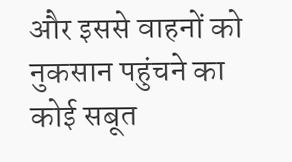और इससे वाहनों को नुकसान पहुंचने का कोई सबूत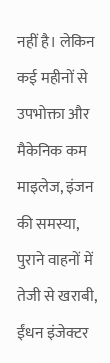नहीं है। लेकिन कई महीनों से उपभोक्ता और मैकेनिक कम माइलेज, इंजन की समस्या, पुराने वाहनों में तेजी से खराबी, ईंधन इंजेक्टर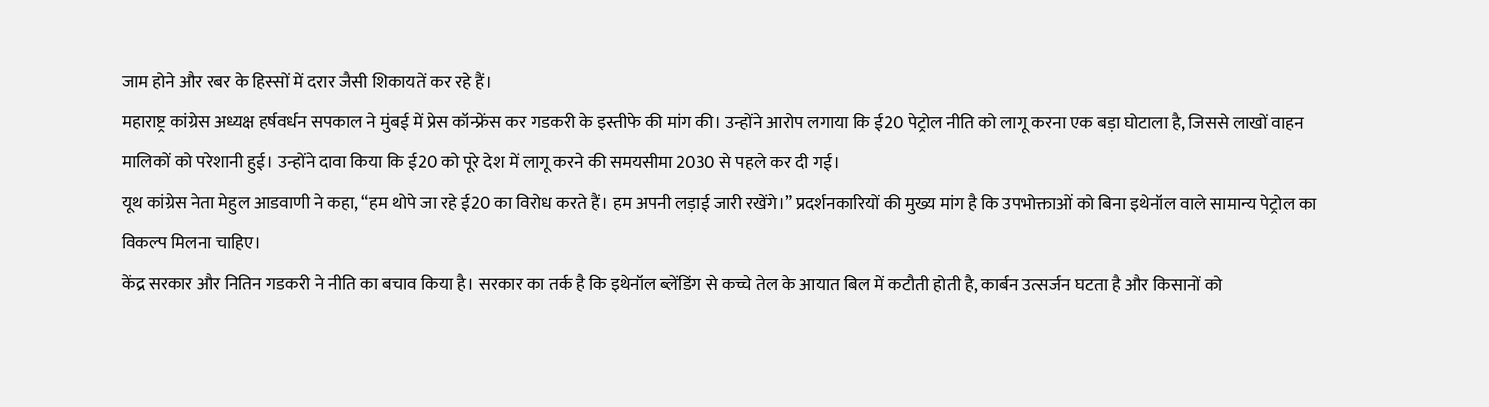जाम होने और रबर के हिस्सों में दरार जैसी शिकायतें कर रहे हैं।
महाराष्ट्र कांग्रेस अध्यक्ष हर्षवर्धन सपकाल ने मुंबई में प्रेस कॉन्फ्रेंस कर गडकरी के इस्तीफे की मांग की। उन्होंने आरोप लगाया कि ई20 पेट्रोल नीति को लागू करना एक बड़ा घोटाला है, जिससे लाखों वाहन मालिकों को परेशानी हुई। उन्होंने दावा किया कि ई20 को पूरे देश में लागू करने की समयसीमा 2030 से पहले कर दी गई।
यूथ कांग्रेस नेता मेहुल आडवाणी ने कहा, “हम थोपे जा रहे ई20 का विरोध करते हैं। हम अपनी लड़ाई जारी रखेंगे।” प्रदर्शनकारियों की मुख्य मांग है कि उपभोक्ताओं को बिना इथेनॉल वाले सामान्य पेट्रोल का विकल्प मिलना चाहिए।
केंद्र सरकार और नितिन गडकरी ने नीति का बचाव किया है। सरकार का तर्क है कि इथेनॉल ब्लेंडिंग से कच्चे तेल के आयात बिल में कटौती होती है, कार्बन उत्सर्जन घटता है और किसानों को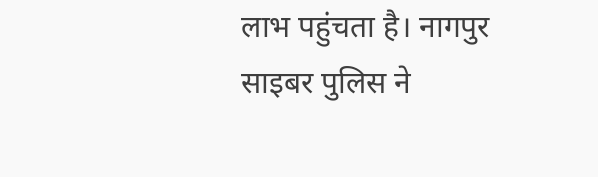लाभ पहुंचता है। नागपुर साइबर पुलिस ने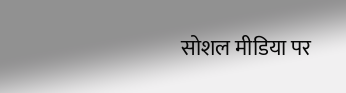सोशल मीडिया पर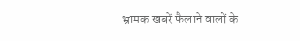भ्रामक खबरें फैलाने वालों के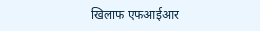खिलाफ एफआईआर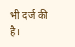भी दर्ज की है।